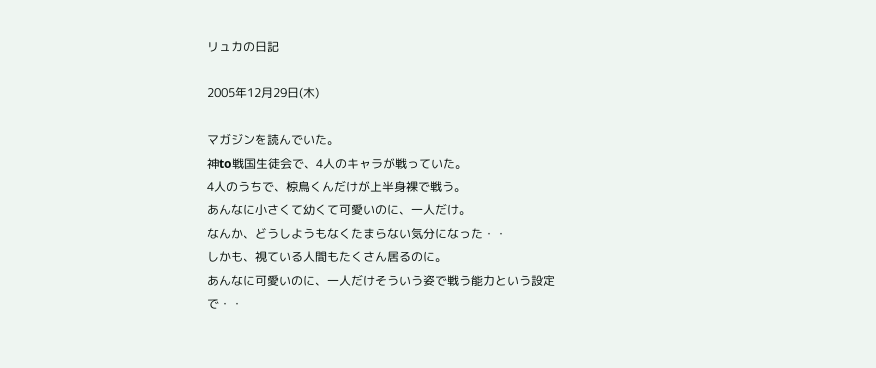リュカの日記

2005年12月29日(木)

マガジンを読んでいた。
神to戦国生徒会で、4人のキャラが戦っていた。
4人のうちで、椋鳥くんだけが上半身裸で戦う。
あんなに小さくて幼くて可愛いのに、一人だけ。
なんか、どうしようもなくたまらない気分になった・・
しかも、視ている人間もたくさん居るのに。
あんなに可愛いのに、一人だけそういう姿で戦う能力という設定で・・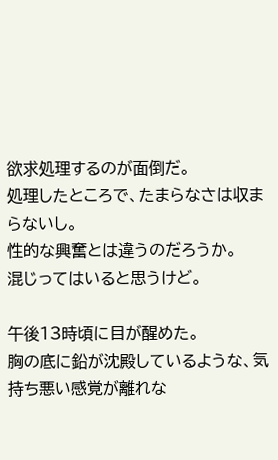欲求処理するのが面倒だ。
処理したところで、たまらなさは収まらないし。
性的な興奮とは違うのだろうか。
混じってはいると思うけど。

午後13時頃に目が醒めた。
胸の底に鉛が沈殿しているような、気持ち悪い感覚が離れな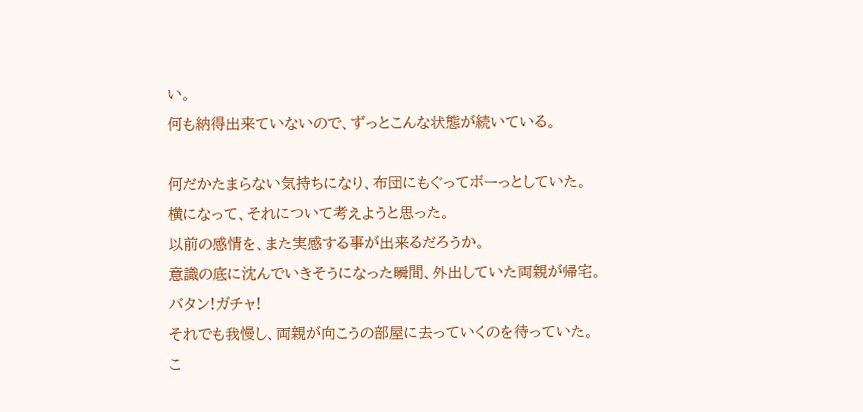い。
何も納得出来ていないので、ずっとこんな状態が続いている。

何だかたまらない気持ちになり、布団にもぐってボーっとしていた。
横になって、それについて考えようと思った。
以前の感情を、また実感する事が出来るだろうか。
意識の底に沈んでいきそうになった瞬間、外出していた両親が帰宅。
バタン!ガチャ!
それでも我慢し、両親が向こうの部屋に去っていくのを待っていた。
こ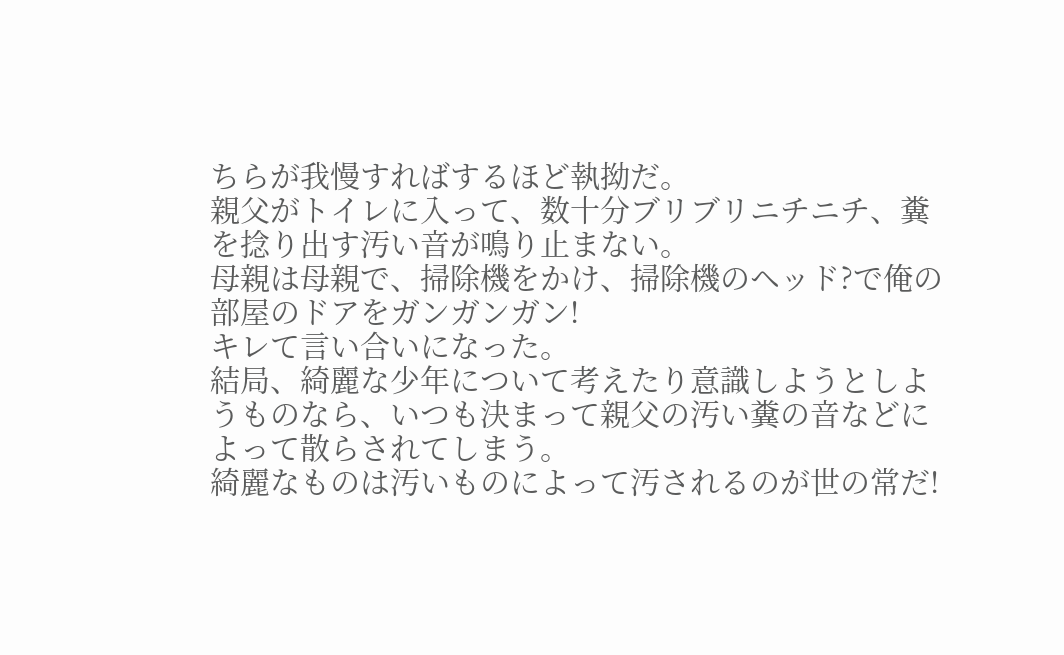ちらが我慢すればするほど執拗だ。
親父がトイレに入って、数十分ブリブリニチニチ、糞を捻り出す汚い音が鳴り止まない。
母親は母親で、掃除機をかけ、掃除機のヘッド?で俺の部屋のドアをガンガンガン!
キレて言い合いになった。
結局、綺麗な少年について考えたり意識しようとしようものなら、いつも決まって親父の汚い糞の音などによって散らされてしまう。
綺麗なものは汚いものによって汚されるのが世の常だ!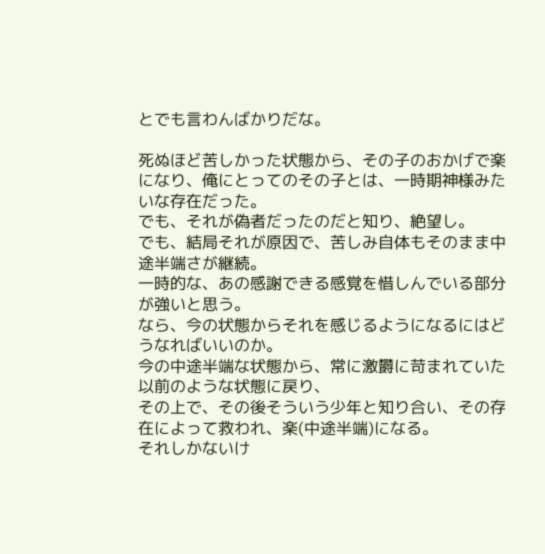とでも言わんばかりだな。

死ぬほど苦しかった状態から、その子のおかげで楽になり、俺にとってのその子とは、一時期神様みたいな存在だった。
でも、それが偽者だったのだと知り、絶望し。
でも、結局それが原因で、苦しみ自体もそのまま中途半端さが継続。
一時的な、あの感謝できる感覚を惜しんでいる部分が強いと思う。
なら、今の状態からそれを感じるようになるにはどうなればいいのか。
今の中途半端な状態から、常に激欝に苛まれていた以前のような状態に戻り、
その上で、その後そういう少年と知り合い、その存在によって救われ、楽(中途半端)になる。
それしかないけ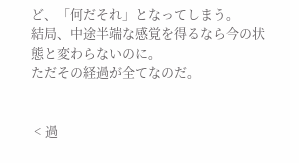ど、「何だそれ」となってしまう。
結局、中途半端な感覚を得るなら今の状態と変わらないのに。
ただその経過が全てなのだ。


 < 過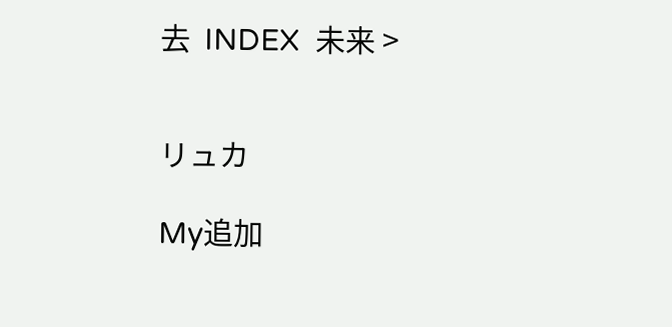去  INDEX  未来 >


リュカ

My追加